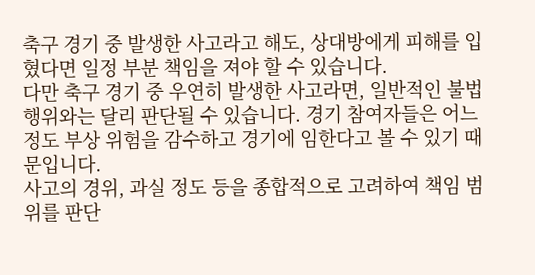축구 경기 중 발생한 사고라고 해도, 상대방에게 피해를 입혔다면 일정 부분 책임을 져야 할 수 있습니다.
다만 축구 경기 중 우연히 발생한 사고라면, 일반적인 불법행위와는 달리 판단될 수 있습니다. 경기 참여자들은 어느 정도 부상 위험을 감수하고 경기에 임한다고 볼 수 있기 때문입니다.
사고의 경위, 과실 정도 등을 종합적으로 고려하여 책임 범위를 판단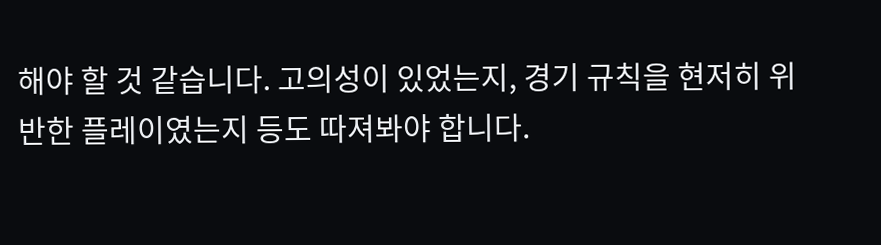해야 할 것 같습니다. 고의성이 있었는지, 경기 규칙을 현저히 위반한 플레이였는지 등도 따져봐야 합니다.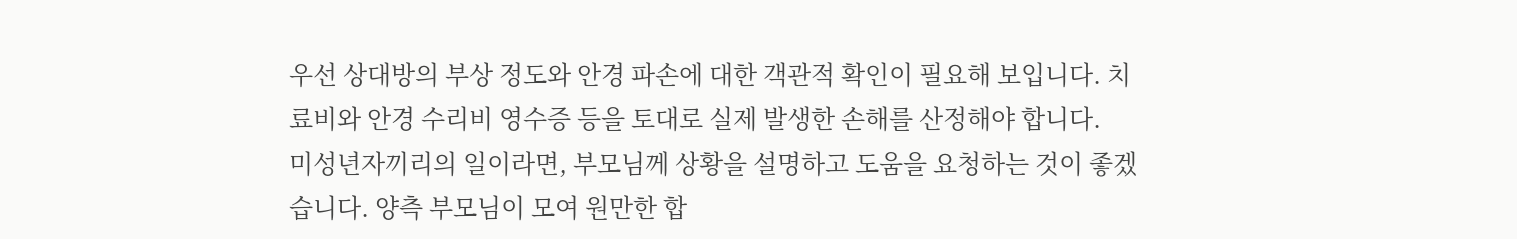우선 상대방의 부상 정도와 안경 파손에 대한 객관적 확인이 필요해 보입니다. 치료비와 안경 수리비 영수증 등을 토대로 실제 발생한 손해를 산정해야 합니다.
미성년자끼리의 일이라면, 부모님께 상황을 설명하고 도움을 요청하는 것이 좋겠습니다. 양측 부모님이 모여 원만한 합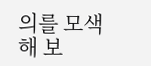의를 모색해 보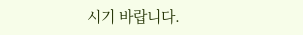시기 바랍니다.